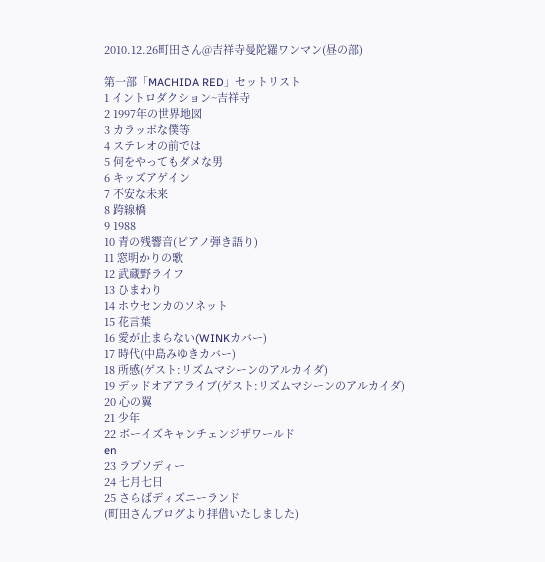2010.12.26町田さん@吉祥寺曼陀羅ワンマン(昼の部)

第一部「MACHIDA RED」セットリスト
1 イントロダクション~吉祥寺
2 1997年の世界地図
3 カラッポな僕等
4 ステレオの前では
5 何をやってもダメな男
6 キッズアゲイン
7 不安な未来
8 跨線橋
9 1988
10 青の残響音(ピアノ弾き語り)
11 窓明かりの歌
12 武蔵野ライフ
13 ひまわり
14 ホウセンカのソネット
15 花言葉
16 愛が止まらない(WINKカバー)
17 時代(中島みゆきカバー)
18 所感(ゲスト:リズムマシーンのアルカイダ)
19 デッドオアアライブ(ゲスト:リズムマシーンのアルカイダ)
20 心の翼
21 少年
22 ボーイズキャンチェンジザワールド
en
23 ラプソディー
24 七月七日
25 さらばディズニーランド
(町田さんブログより拝借いたしました)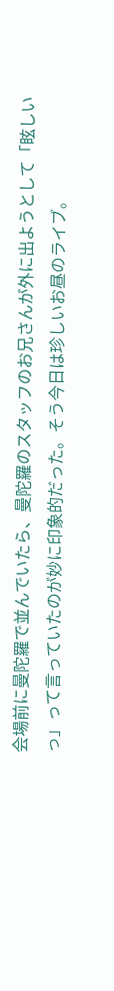会場前に曼陀羅で並んでいたら、曼陀羅のスタッフのお兄さんが外に出ようとして「眩しいっ」って言っていたのが妙に印象的だった。そう今日は珍しいお昼のライブ。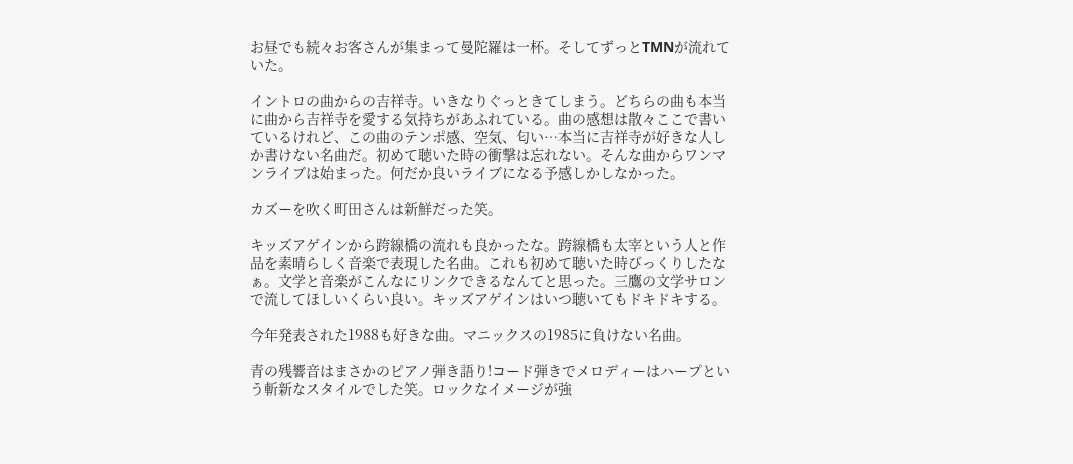お昼でも続々お客さんが集まって曼陀羅は一杯。そしてずっとTMNが流れていた。

イントロの曲からの吉祥寺。いきなりぐっときてしまう。どちらの曲も本当に曲から吉祥寺を愛する気持ちがあふれている。曲の感想は散々ここで書いているけれど、この曲のテンポ感、空気、匂い…本当に吉祥寺が好きな人しか書けない名曲だ。初めて聴いた時の衝撃は忘れない。そんな曲からワンマンライブは始まった。何だか良いライブになる予感しかしなかった。

カズーを吹く町田さんは新鮮だった笑。

キッズアゲインから跨線橋の流れも良かったな。跨線橋も太宰という人と作品を素晴らしく音楽で表現した名曲。これも初めて聴いた時びっくりしたなぁ。文学と音楽がこんなにリンクできるなんてと思った。三鷹の文学サロンで流してほしいくらい良い。キッズアゲインはいつ聴いてもドキドキする。

今年発表された1988も好きな曲。マニックスの1985に負けない名曲。

青の残響音はまさかのピアノ弾き語り!コード弾きでメロディーはハープという斬新なスタイルでした笑。ロックなイメージが強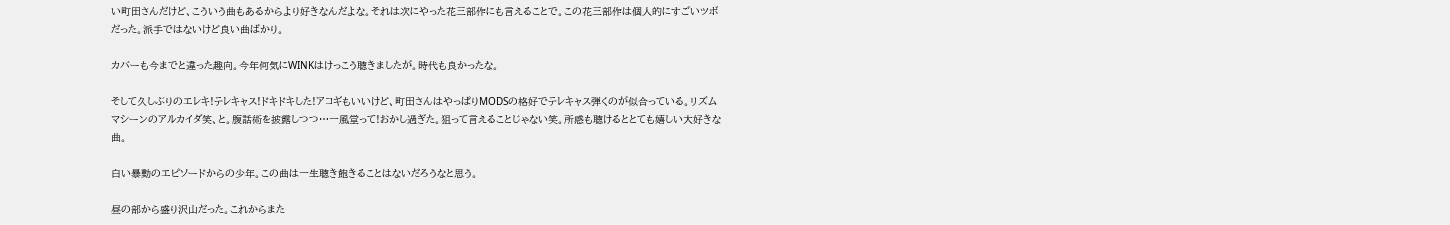い町田さんだけど、こういう曲もあるからより好きなんだよな。それは次にやった花三部作にも言えることで。この花三部作は個人的にすごいツボだった。派手ではないけど良い曲ばかり。

カバーも今までと違った趣向。今年何気にWINKはけっこう聴きましたが。時代も良かったな。

そして久しぶりのエレキ!テレキャス!ドキドキした!アコギもいいけど、町田さんはやっぱりMODSの格好でテレキャス弾くのが似合っている。リズムマシーンのアルカイダ笑、と。腹話術を披露しつつ…一風堂って!おかし過ぎた。狙って言えることじゃない笑。所感も聴けるととても嬉しい大好きな曲。

白い暴動のエピソードからの少年。この曲は一生聴き飽きることはないだろうなと思う。

昼の部から盛り沢山だった。これからまた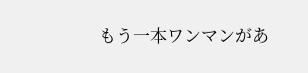もう一本ワンマンがあ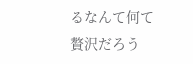るなんて何て贅沢だろう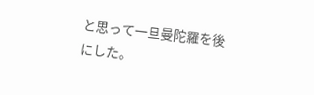と思って一旦曼陀羅を後にした。